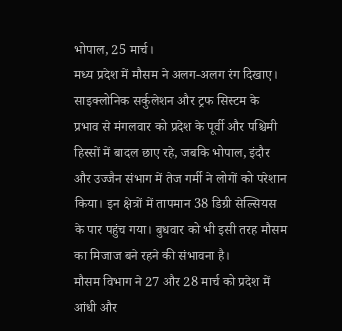भोपाल, 25 मार्च।
मध्य प्रदेश में मौसम ने अलग-अलग रंग दिखाए। साइक्लोनिक सर्कुलेशन और ट्रफ सिस्टम के प्रभाव से मंगलवार को प्रदेश के पूर्वी और पश्चिमी हिस्सों में बादल छाए रहे, जबकि भोपाल, इंदौर और उज्जैन संभाग में तेज गर्मी ने लोगों को परेशान किया। इन क्षेत्रों में तापमान 38 डिग्री सेल्सियस के पार पहुंच गया। बुधवार को भी इसी तरह मौसम का मिजाज बने रहने की संभावना है।
मौसम विभाग ने 27 और 28 मार्च को प्रदेश में आंधी और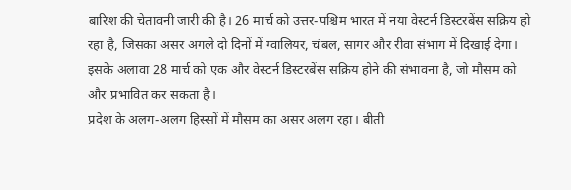बारिश की चेतावनी जारी की है। 26 मार्च को उत्तर-पश्चिम भारत में नया वेस्टर्न डिस्टरबेंस सक्रिय हो रहा है, जिसका असर अगले दो दिनों में ग्वालियर, चंबल, सागर और रीवा संभाग में दिखाई देगा। इसके अलावा 28 मार्च को एक और वेस्टर्न डिस्टरबेंस सक्रिय होने की संभावना है, जो मौसम को और प्रभावित कर सकता है।
प्रदेश के अलग-अलग हिस्सों में मौसम का असर अलग रहा। बीती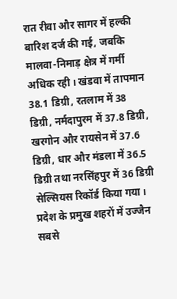रात रीवा और सागर में हल्की बारिश दर्ज की गई, जबकि मालवा-निमाड़ क्षेत्र में गर्मी अधिक रही। खंडवा में तापमान 38.1 डिग्री, रतलाम में 38 डिग्री, नर्मदापुरम में 37.8 डिग्री, खरगोन और रायसेन में 37.6 डिग्री, धार और मंडला में 36.5 डिग्री तथा नरसिंहपुर में 36 डिग्री सेल्सियस रिकॉर्ड किया गया। प्रदेश के प्रमुख शहरों में उज्जैन सबसे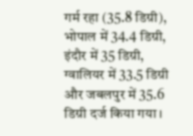गर्म रहा (35.8 डिग्री), भोपाल में 34.4 डिग्री, इंदौर में 35 डिग्री, ग्वालियर में 33.5 डिग्री और जबलपुर में 35.6 डिग्री दर्ज किया गया।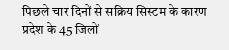पिछले चार दिनों से सक्रिय सिस्टम के कारण प्रदेश के 45 जिलों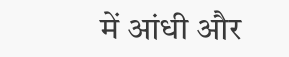में आंधी और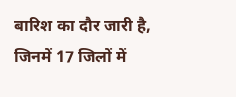बारिश का दौर जारी है, जिनमें 17 जिलों में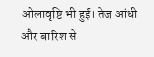ओलावृष्टि भी हुई। तेज आंधी और बारिश से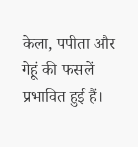केला, पपीता और गेहूं की फसलें प्रभावित हुई हैं।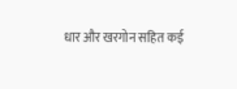धार और खरगोन सहित कई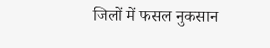जिलों में फसल नुकसान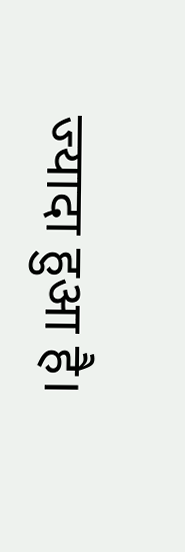ज्यादा हुआ है।